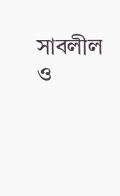সাবলীল ও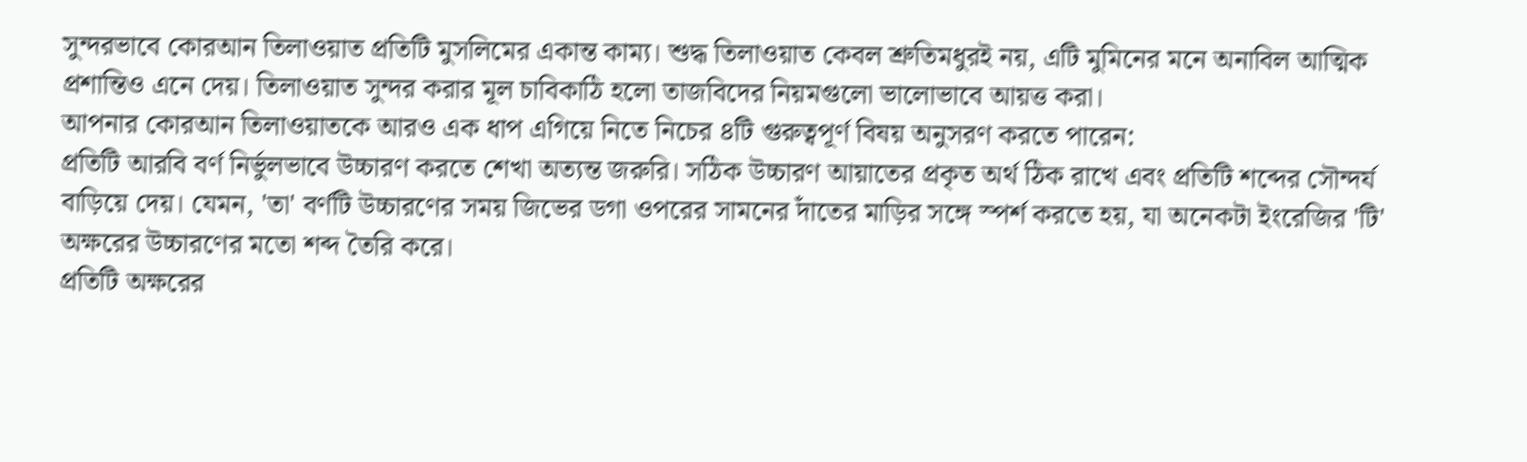সুন্দরভাবে কোরআন তিলাওয়াত প্রতিটি মুসলিমের একান্ত কাম্য। শুদ্ধ তিলাওয়াত কেবল শ্রুতিমধুরই নয়, এটি মুমিনের মনে অনাবিল আত্মিক প্রশান্তিও এনে দেয়। তিলাওয়াত সুন্দর করার মূল চাবিকাঠি হলো তাজবিদের নিয়মগুলো ভালোভাবে আয়ত্ত করা।
আপনার কোরআন তিলাওয়াতকে আরও এক ধাপ এগিয়ে নিতে নিচের ৪টি গুরুত্বপূর্ণ বিষয় অনুসরণ করতে পারেন:
প্রতিটি আরবি বর্ণ নির্ভুলভাবে উচ্চারণ করতে শেখা অত্যন্ত জরুরি। সঠিক উচ্চারণ আয়াতের প্রকৃত অর্থ ঠিক রাখে এবং প্রতিটি শব্দের সৌন্দর্য বাড়িয়ে দেয়। যেমন, 'তা' বর্ণটি উচ্চারণের সময় জিভের ডগা ওপরের সামনের দাঁতের মাড়ির সঙ্গে স্পর্শ করতে হয়, যা অনেকটা ইংরেজির 'টি' অক্ষরের উচ্চারণের মতো শব্দ তৈরি করে।
প্রতিটি অক্ষরের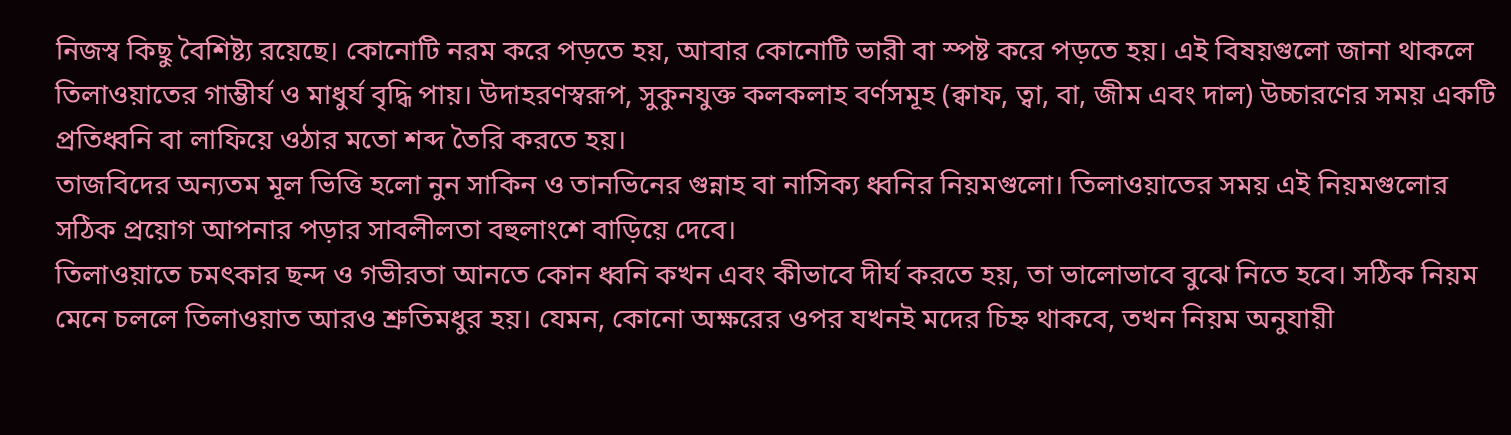নিজস্ব কিছু বৈশিষ্ট্য রয়েছে। কোনোটি নরম করে পড়তে হয়, আবার কোনোটি ভারী বা স্পষ্ট করে পড়তে হয়। এই বিষয়গুলো জানা থাকলে তিলাওয়াতের গাম্ভীর্য ও মাধুর্য বৃদ্ধি পায়। উদাহরণস্বরূপ, সুকুনযুক্ত কলকলাহ বর্ণসমূহ (ক্বাফ, ত্বা, বা, জীম এবং দাল) উচ্চারণের সময় একটি প্রতিধ্বনি বা লাফিয়ে ওঠার মতো শব্দ তৈরি করতে হয়।
তাজবিদের অন্যতম মূল ভিত্তি হলো নুন সাকিন ও তানভিনের গুন্নাহ বা নাসিক্য ধ্বনির নিয়মগুলো। তিলাওয়াতের সময় এই নিয়মগুলোর সঠিক প্রয়োগ আপনার পড়ার সাবলীলতা বহুলাংশে বাড়িয়ে দেবে।
তিলাওয়াতে চমৎকার ছন্দ ও গভীরতা আনতে কোন ধ্বনি কখন এবং কীভাবে দীর্ঘ করতে হয়, তা ভালোভাবে বুঝে নিতে হবে। সঠিক নিয়ম মেনে চললে তিলাওয়াত আরও শ্রুতিমধুর হয়। যেমন, কোনো অক্ষরের ওপর যখনই মদের চিহ্ন থাকবে, তখন নিয়ম অনুযায়ী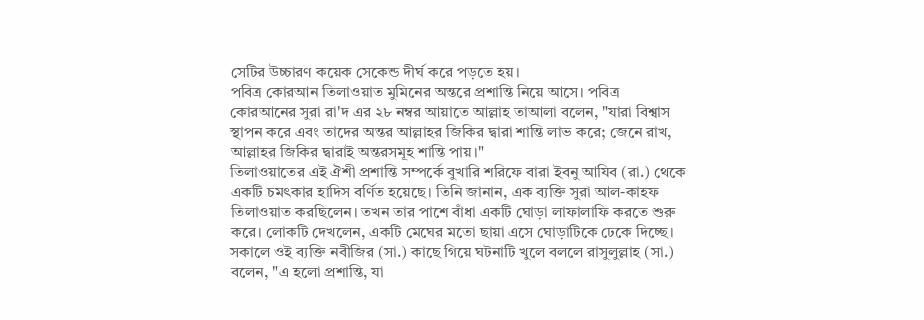সেটির উচ্চারণ কয়েক সেকেন্ড দীর্ঘ করে পড়তে হয়।
পবিত্র কোরআন তিলাওয়াত মুমিনের অন্তরে প্রশান্তি নিয়ে আসে। পবিত্র কোরআনের সুরা রা'দ এর ২৮ নম্বর আয়াতে আল্লাহ তাআলা বলেন, "যারা বিশ্বাস স্থাপন করে এবং তাদের অন্তর আল্লাহর জিকির দ্বারা শান্তি লাভ করে; জেনে রাখ, আল্লাহর জিকির দ্বারাই অন্তরসমূহ শান্তি পায়।"
তিলাওয়াতের এই ঐশী প্রশান্তি সম্পর্কে বুখারি শরিফে বারা ইবনু আযিব (রা.) থেকে একটি চমৎকার হাদিস বর্ণিত হয়েছে। তিনি জানান, এক ব্যক্তি সুরা আল-কাহফ তিলাওয়াত করছিলেন। তখন তার পাশে বাঁধা একটি ঘোড়া লাফালাফি করতে শুরু করে। লোকটি দেখলেন, একটি মেঘের মতো ছায়া এসে ঘোড়াটিকে ঢেকে দিচ্ছে। সকালে ওই ব্যক্তি নবীজির (সা.) কাছে গিয়ে ঘটনাটি খুলে বললে রাসুলুল্লাহ (সা.) বলেন, "এ হলো প্রশান্তি, যা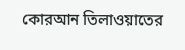কোরআন তিলাওয়াতের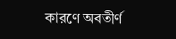কারণে অবতীর্ণ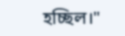হচ্ছিল।"